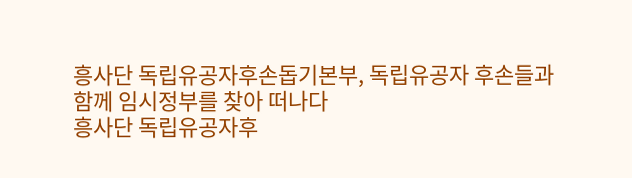흥사단 독립유공자후손돕기본부, 독립유공자 후손들과 함께 임시정부를 찾아 떠나다
흥사단 독립유공자후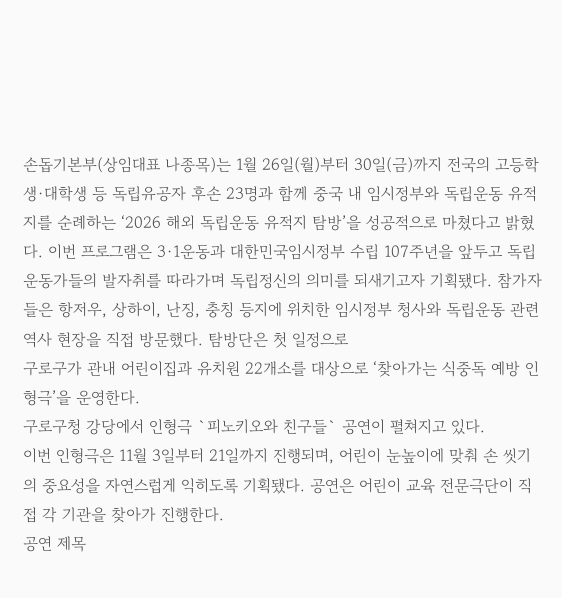손돕기본부(상임대표 나종목)는 1월 26일(월)부터 30일(금)까지 전국의 고등학생·대학생 등 독립유공자 후손 23명과 함께 중국 내 임시정부와 독립운동 유적지를 순례하는 ‘2026 해외 독립운동 유적지 탐방’을 성공적으로 마쳤다고 밝혔다. 이번 프로그램은 3·1운동과 대한민국임시정부 수립 107주년을 앞두고 독립운동가들의 발자취를 따라가며 독립정신의 의미를 되새기고자 기획됐다. 참가자들은 항저우, 상하이, 난징, 충칭 등지에 위치한 임시정부 청사와 독립운동 관련 역사 현장을 직접 방문했다. 탐방단은 첫 일정으로
구로구가 관내 어린이집과 유치원 22개소를 대상으로 ‘찾아가는 식중독 예방 인형극’을 운영한다.
구로구청 강당에서 인형극 `피노키오와 친구들` 공연이 펼쳐지고 있다.
이번 인형극은 11월 3일부터 21일까지 진행되며, 어린이 눈높이에 맞춰 손 씻기의 중요성을 자연스럽게 익히도록 기획됐다. 공연은 어린이 교육 전문극단이 직접 각 기관을 찾아가 진행한다.
공연 제목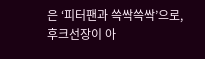은 ‘피터팬과 쓱싹쓱싹’으로, 후크선장이 아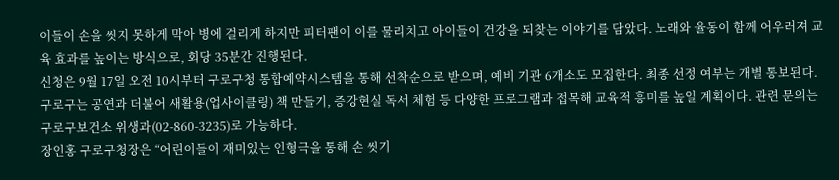이들이 손을 씻지 못하게 막아 병에 걸리게 하지만 피터팬이 이를 물리치고 아이들이 건강을 되찾는 이야기를 담았다. 노래와 율동이 함께 어우러져 교육 효과를 높이는 방식으로, 회당 35분간 진행된다.
신청은 9월 17일 오전 10시부터 구로구청 통합예약시스템을 통해 선착순으로 받으며, 예비 기관 6개소도 모집한다. 최종 선정 여부는 개별 통보된다.
구로구는 공연과 더불어 새활용(업사이클링) 책 만들기, 증강현실 독서 체험 등 다양한 프로그램과 접목해 교육적 흥미를 높일 계획이다. 관련 문의는 구로구보건소 위생과(02-860-3235)로 가능하다.
장인홍 구로구청장은 “어린이들이 재미있는 인형극을 통해 손 씻기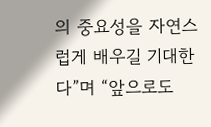의 중요성을 자연스럽게 배우길 기대한다”며 “앞으로도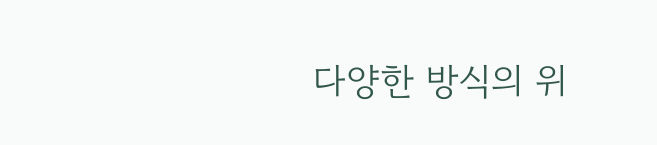다양한 방식의 위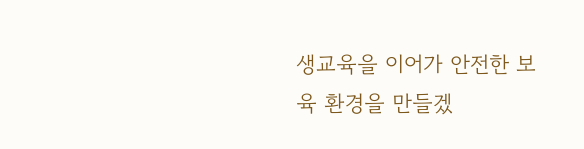생교육을 이어가 안전한 보육 환경을 만들겠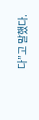다”고 말했다.